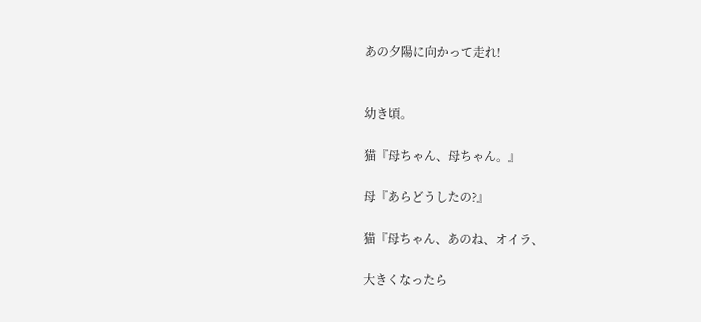あの夕陽に向かって走れ!


幼き頃。

猫『母ちゃん、母ちゃん。』

母『あらどうしたの?』

猫『母ちゃん、あのね、オイラ、

大きくなったら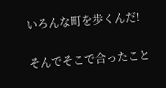いろんな町を歩くんだ!

そんでそこで合ったこと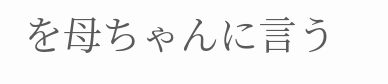を母ちゃんに言う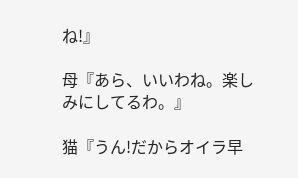ね!』

母『あら、いいわね。楽しみにしてるわ。』

猫『うん!だからオイラ早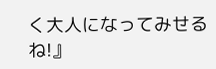く大人になってみせるね!』